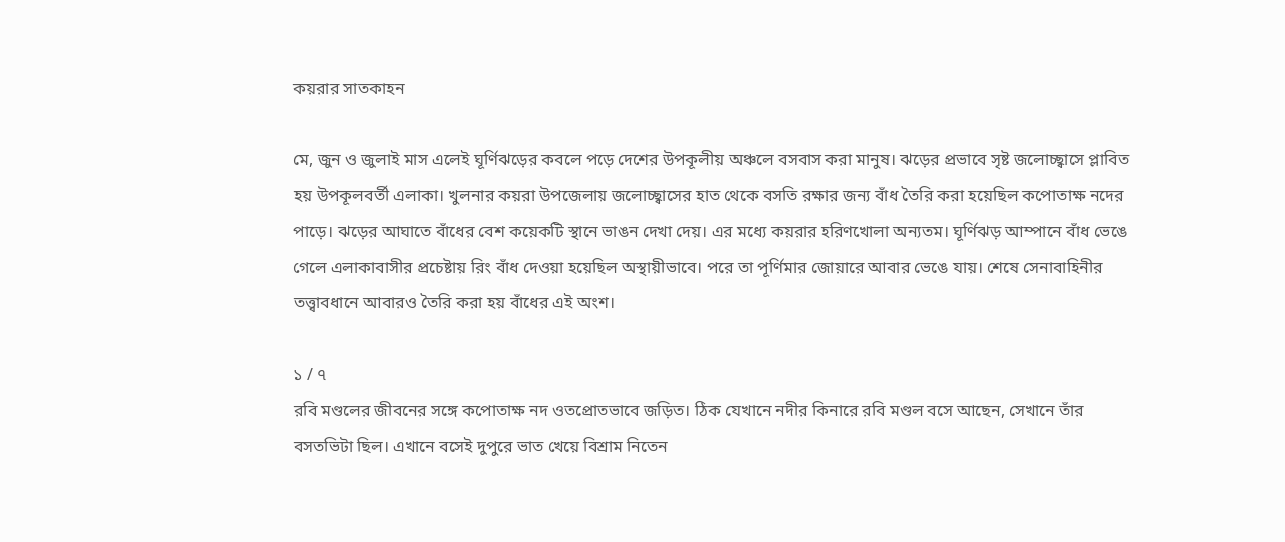কয়রার সাতকাহন

মে, জুন ও জুলাই মাস এলেই ঘূর্ণিঝড়ের কবলে পড়ে দেশের উপকূলীয় অঞ্চলে বসবাস করা মানুষ। ঝড়ের প্রভাবে সৃষ্ট জলোচ্ছ্বাসে প্লাবিত হয় উপকূলবর্তী এলাকা। খুলনার কয়রা উপজেলায় জলোচ্ছ্বাসের হাত থেকে বসতি রক্ষার জন্য বাঁধ তৈরি করা হয়েছিল কপোতাক্ষ নদের পাড়ে। ঝড়ের আঘাতে বাঁধের বেশ কয়েকটি স্থানে ভাঙন দেখা দেয়। এর মধ্যে কয়রার হরিণখোলা অন্যতম। ঘূর্ণিঝড় আম্পানে বাঁধ ভেঙে গেলে এলাকাবাসীর প্রচেষ্টায় রিং বাঁধ দেওয়া হয়েছিল অস্থায়ীভাবে। পরে তা পূর্ণিমার জোয়ারে আবার ভেঙে যায়। শেষে সেনাবাহিনীর তত্ত্বাবধানে আবারও তৈরি করা হয় বাঁধের এই অংশ।

১ / ৭
রবি মণ্ডলের জীবনের সঙ্গে কপোতাক্ষ নদ ওতপ্রোতভাবে জড়িত। ঠিক যেখানে নদীর কিনারে রবি মণ্ডল বসে আছেন, সেখানে তাঁর বসতভিটা ছিল। এখানে বসেই দুপুরে ভাত খেয়ে বিশ্রাম নিতেন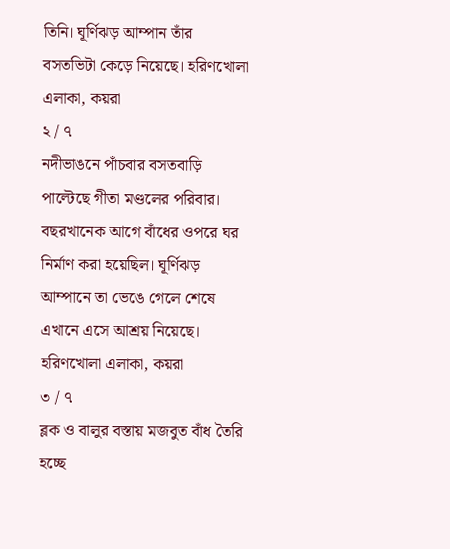তিনি। ঘূর্ণিঝড় আম্পান তাঁর বসতভিটা কেড়ে নিয়েছে। হরিণখোলা এলাকা, কয়রা
২ / ৭
নদীভাঙনে পাঁচবার বসতবাড়ি পাল্টেছে গীতা মণ্ডলের পরিবার। বছরখানেক আগে বাঁধের ওপরে ঘর নির্মাণ করা হয়েছিল। ঘূর্ণিঝড় আম্পানে তা ভেঙে গেলে শেষে এখানে এসে আশ্রয় নিয়েছে। হরিণখোলা এলাকা, কয়রা
৩ / ৭
ব্লক ও বালুর বস্তায় মজবুত বাঁধ তৈরি হচ্ছে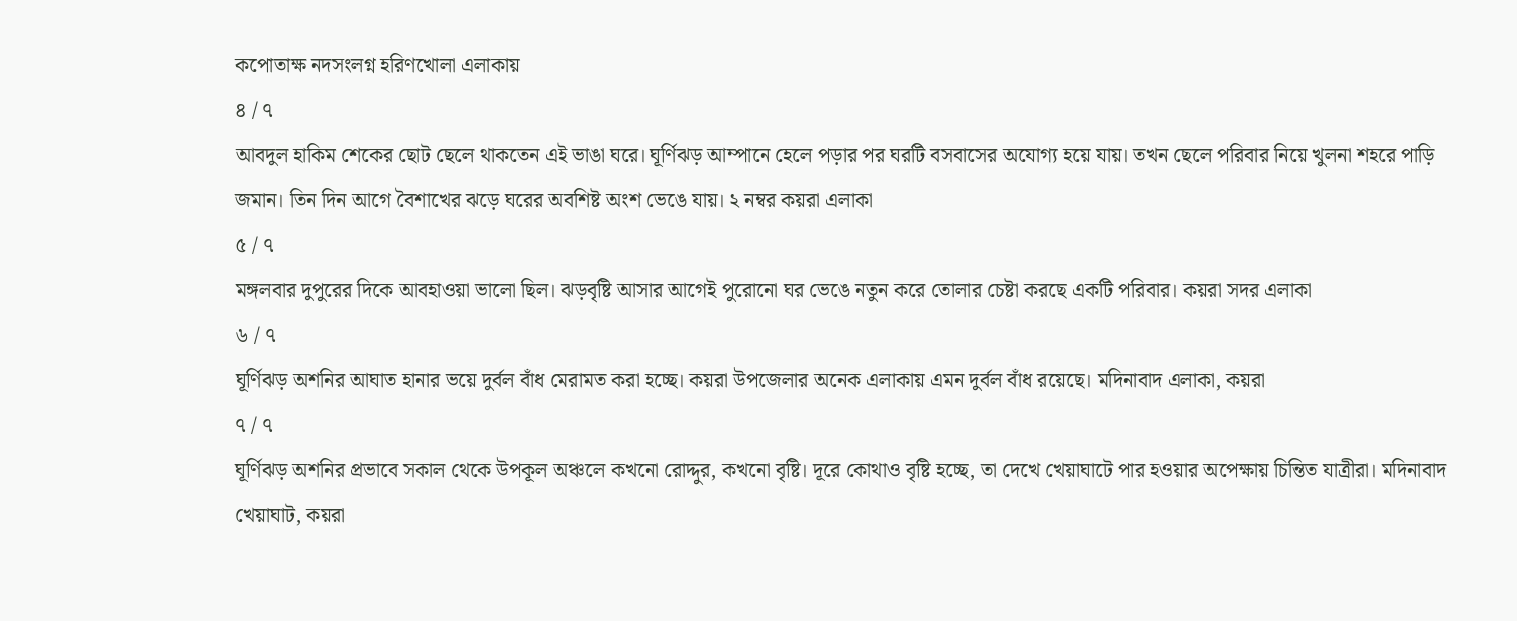কপোতাক্ষ নদসংলগ্ন হরিণখোলা এলাকায়
৪ / ৭
আবদুল হাকিম শেকের ছোট ছেলে থাকতেন এই ভাঙা ঘরে। ঘূর্ণিঝড় আম্পানে হেলে পড়ার পর ঘরটি বসবাসের অযোগ্য হয়ে যায়। তখন ছেলে পরিবার নিয়ে খুলনা শহরে পাড়ি জমান। তিন দিন আগে বৈশাখের ঝড়ে ঘরের অবশিষ্ট অংশ ভেঙে যায়। ২ নম্বর কয়রা এলাকা
৫ / ৭
মঙ্গলবার দুপুরের দিকে আবহাওয়া ভালো ছিল। ঝড়বৃষ্টি আসার আগেই পুরোনো ঘর ভেঙে নতুন করে তোলার চেষ্টা করছে একটি পরিবার। কয়রা সদর এলাকা
৬ / ৭
ঘূর্ণিঝড় অশনির আঘাত হানার ভয়ে দুর্বল বাঁধ মেরামত করা হচ্ছে। কয়রা উপজেলার অনেক এলাকায় এমন দুর্বল বাঁধ রয়েছে। মদিনাবাদ এলাকা, কয়রা
৭ / ৭
ঘূর্ণিঝড় অশনির প্রভাবে সকাল থেকে উপকূল অঞ্চলে কখনো রোদ্দুর, কখনো বৃষ্টি। দূরে কোথাও বৃষ্টি হচ্ছে, তা দেখে খেয়াঘাটে পার হওয়ার অপেক্ষায় চিন্তিত যাত্রীরা। মদিনাবাদ খেয়াঘাট, কয়রা